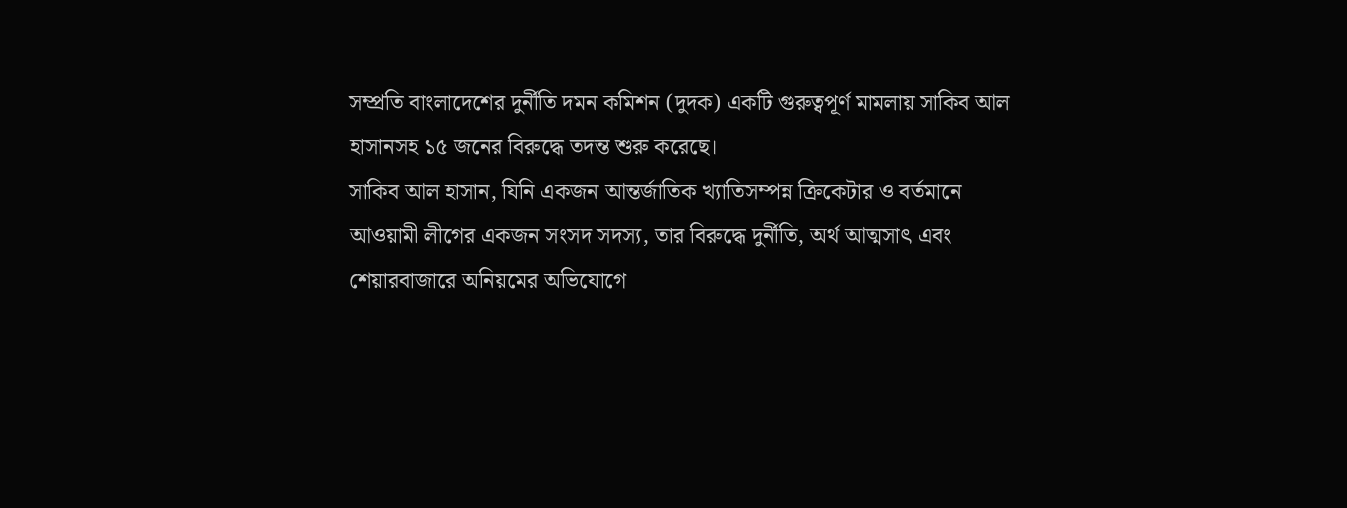সম্প্রতি বাংলাদেশের দুর্নীতি দমন কমিশন (দুদক) একটি গুরুত্বপূর্ণ মামলায় সাকিব আল হাসানসহ ১৫ জনের বিরুদ্ধে তদন্ত শুরু করেছে।
সাকিব আল হাসান, যিনি একজন আন্তর্জাতিক খ্যাতিসম্পন্ন ক্রিকেটার ও বর্তমানে আওয়ামী লীগের একজন সংসদ সদস্য, তার বিরুদ্ধে দুর্নীতি, অর্থ আত্মসাৎ এবং শেয়ারবাজারে অনিয়মের অভিযোগে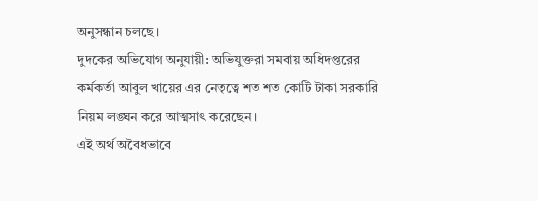অনুসন্ধান চলছে।
দুদকের অভিযোগ অনুযায়ী: অভিযুক্তরা সমবায় অধিদপ্তরের কর্মকর্তা আবুল খায়ের এর নেতৃত্বে শত শত কোটি টাকা সরকারি নিয়ম লঙ্ঘন করে আত্মসাৎ করেছেন।
এই অর্থ অবৈধভাবে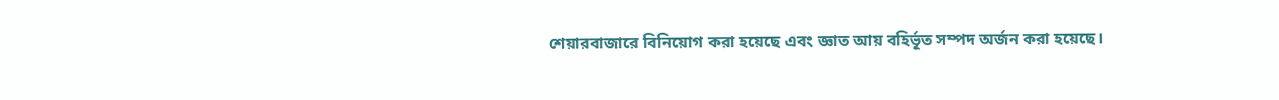শেয়ারবাজারে বিনিয়োগ করা হয়েছে এবং জ্ঞাত আয় বহির্ভূত সম্পদ অর্জন করা হয়েছে।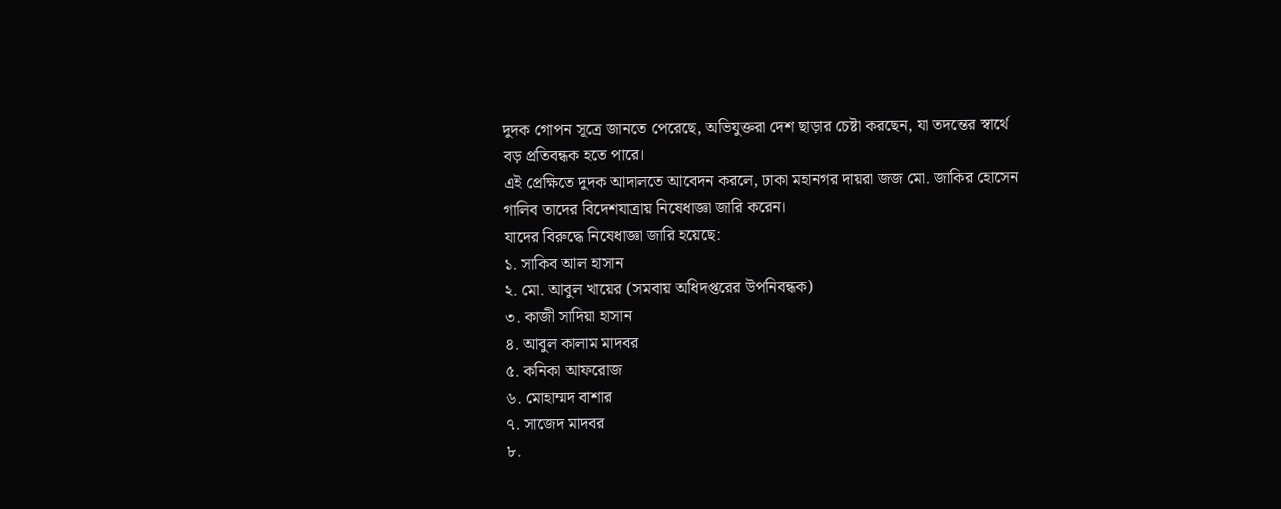দুদক গোপন সূত্রে জানতে পেরেছে, অভিযুক্তরা দেশ ছাড়ার চেষ্টা করছেন, যা তদন্তের স্বার্থে বড় প্রতিবন্ধক হতে পারে।
এই প্রেক্ষিতে দুদক আদালতে আবেদন করলে, ঢাকা মহানগর দায়রা জজ মো. জাকির হোসেন গালিব তাদের বিদেশযাত্রায় নিষেধাজ্ঞা জারি করেন।
যাদের বিরুদ্ধে নিষেধাজ্ঞা জারি হয়েছে:
১. সাকিব আল হাসান
২. মো. আবুল খায়ের (সমবায় অধিদপ্তরের উপনিবন্ধক)
৩. কাজী সাদিয়া হাসান
৪. আবুল কালাম মাদবর
৫. কনিকা আফরোজ
৬. মোহাম্মদ বাশার
৭. সাজেদ মাদবর
৮.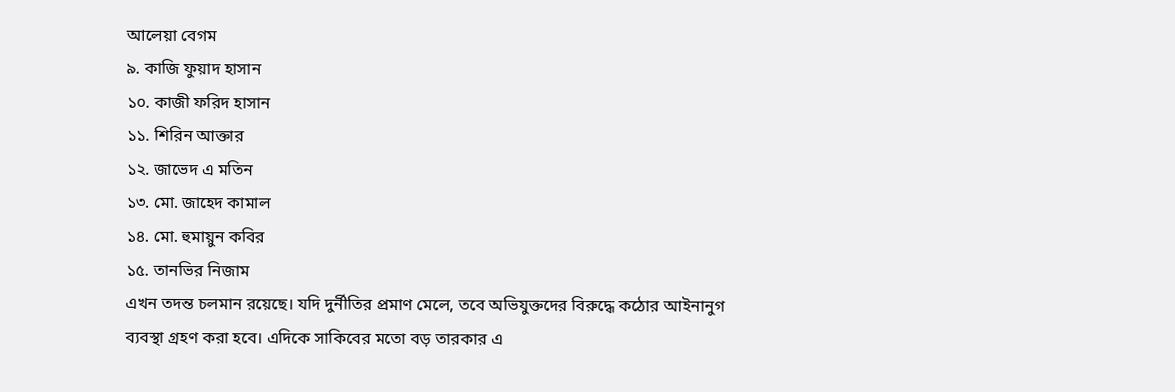আলেয়া বেগম
৯. কাজি ফুয়াদ হাসান
১০. কাজী ফরিদ হাসান
১১. শিরিন আক্তার
১২. জাভেদ এ মতিন
১৩. মো. জাহেদ কামাল
১৪. মো. হুমায়ুন কবির
১৫. তানভির নিজাম
এখন তদন্ত চলমান রয়েছে। যদি দুর্নীতির প্রমাণ মেলে, তবে অভিযুক্তদের বিরুদ্ধে কঠোর আইনানুগ ব্যবস্থা গ্রহণ করা হবে। এদিকে সাকিবের মতো বড় তারকার এ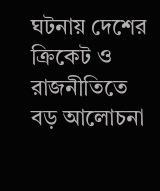ঘটনায় দেশের ক্রিকেট ও রাজনীতিতে বড় আলোচনা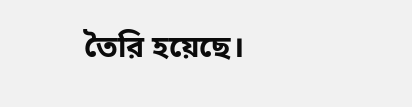তৈরি হয়েছে।